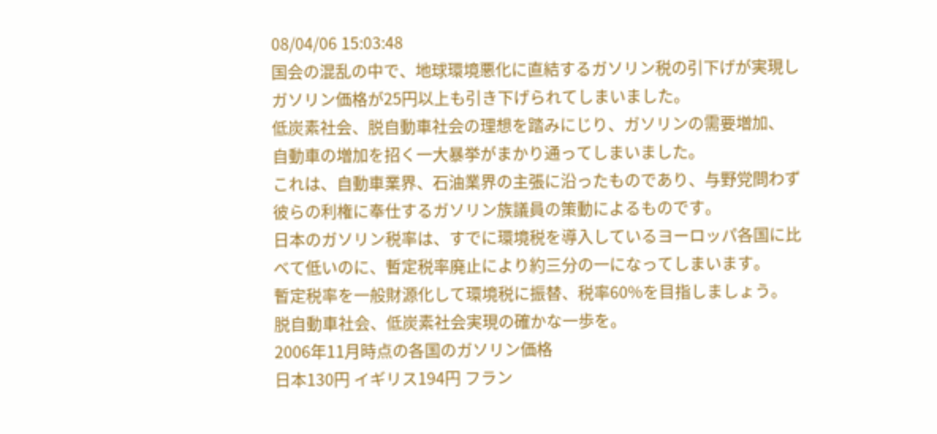08/04/06 15:03:48
国会の混乱の中で、地球環境悪化に直結するガソリン税の引下げが実現し
ガソリン価格が25円以上も引き下げられてしまいました。
低炭素社会、脱自動車社会の理想を踏みにじり、ガソリンの需要増加、
自動車の増加を招く一大暴挙がまかり通ってしまいました。
これは、自動車業界、石油業界の主張に沿ったものであり、与野党問わず
彼らの利権に奉仕するガソリン族議員の策動によるものです。
日本のガソリン税率は、すでに環境税を導入しているヨーロッパ各国に比
べて低いのに、暫定税率廃止により約三分の一になってしまいます。
暫定税率を一般財源化して環境税に振替、税率60%を目指しましょう。
脱自動車社会、低炭素社会実現の確かな一歩を。
2006年11月時点の各国のガソリン価格
日本130円 イギリス194円 フラン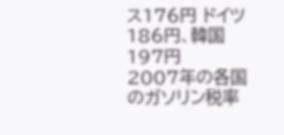ス176円 ドイツ186円、韓国197円
2007年の各国のガソリン税率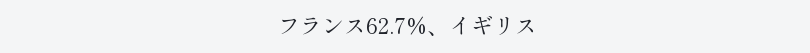フランス62.7%、イギリス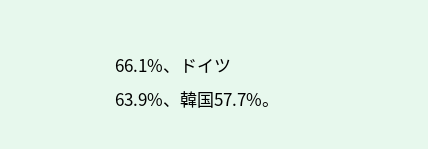66.1%、ドイツ63.9%、韓国57.7%。